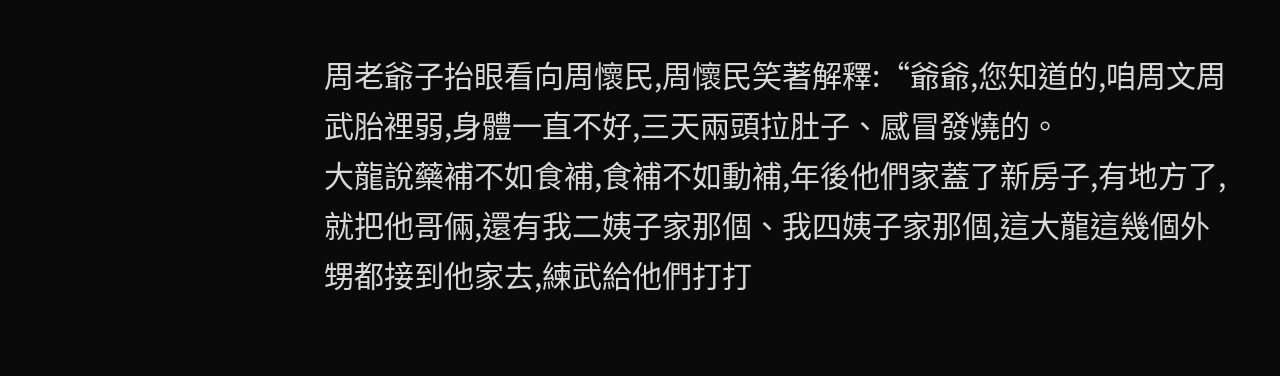周老爺子抬眼看向周懷民,周懷民笑著解釋:“爺爺,您知道的,咱周文周武胎裡弱,身體一直不好,三天兩頭拉肚子、感冒發燒的。
大龍說藥補不如食補,食補不如動補,年後他們家蓋了新房子,有地方了,就把他哥倆,還有我二姨子家那個、我四姨子家那個,這大龍這幾個外甥都接到他家去,練武給他們打打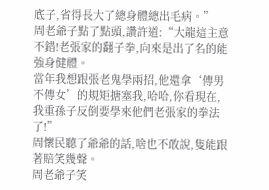底子,省得長大了總身體總出毛病。”
周老爺子點了點頭,讚許道:“大龍這主意不錯!老張家的翻子拳,向來是出了名的能強身健體。
當年我想跟張老鬼學兩招,他還拿‘傳男不傳女’的規矩搪塞我,哈哈,你看現在,我重孫子反倒要學來他們老張家的拳法了!”
周懷民聽了爺爺的話,啥也不敢說,隻能跟著賠笑幾聲。
周老爺子笑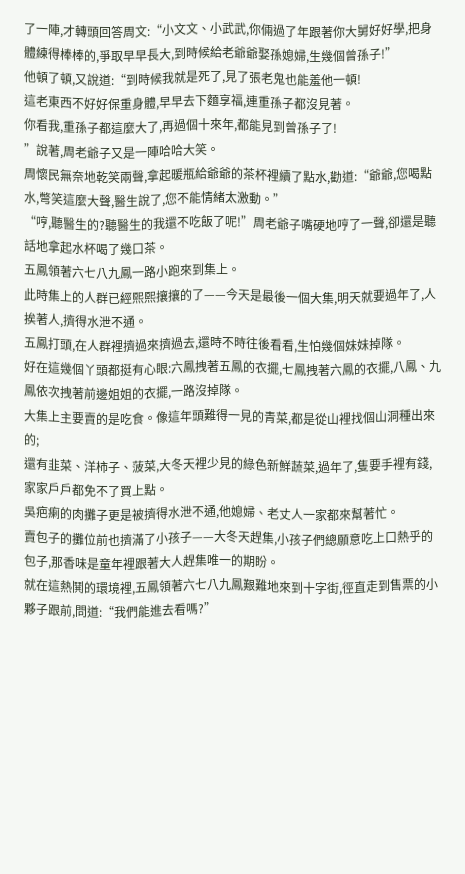了一陣,才轉頭回答周文:“小文文、小武武,你倆過了年跟著你大舅好好學,把身體練得棒棒的,爭取早早長大,到時候給老爺爺娶孫媳婦,生幾個曾孫子!”
他頓了頓,又說道:“到時候我就是死了,見了張老鬼也能羞他一頓!
這老東西不好好保重身體,早早去下麵享福,連重孫子都沒見著。
你看我,重孫子都這麼大了,再過個十來年,都能見到曾孫子了!
”說著,周老爺子又是一陣哈哈大笑。
周懷民無奈地乾笑兩聲,拿起暖瓶給爺爺的茶杯裡續了點水,勸道:“爺爺,您喝點水,彆笑這麼大聲,醫生說了,您不能情緒太激動。”
“哼,聽醫生的?聽醫生的我還不吃飯了呢!”周老爺子嘴硬地哼了一聲,卻還是聽話地拿起水杯喝了幾口茶。
五鳳領著六七八九鳳一路小跑來到集上。
此時集上的人群已經熙熙攘攘的了——今天是最後一個大集,明天就要過年了,人挨著人,擠得水泄不通。
五鳳打頭,在人群裡擠過來擠過去,還時不時往後看看,生怕幾個妹妹掉隊。
好在這幾個丫頭都挺有心眼:六鳳拽著五鳳的衣擺,七鳳拽著六鳳的衣擺,八鳳、九鳳依次拽著前邊姐姐的衣擺,一路沒掉隊。
大集上主要賣的是吃食。像這年頭難得一見的青菜,都是從山裡找個山洞種出來的;
還有韭菜、洋柿子、菠菜,大冬天裡少見的綠色新鮮蔬菜,過年了,隻要手裡有錢,家家戶戶都免不了買上點。
吳疤瘌的肉攤子更是被擠得水泄不通,他媳婦、老丈人一家都來幫著忙。
賣包子的攤位前也擠滿了小孩子——大冬天趕集,小孩子們總願意吃上口熱乎的包子,那香味是童年裡跟著大人趕集唯一的期盼。
就在這熱鬨的環境裡,五鳳領著六七八九鳳艱難地來到十字街,徑直走到售票的小夥子跟前,問道:“我們能進去看嗎?”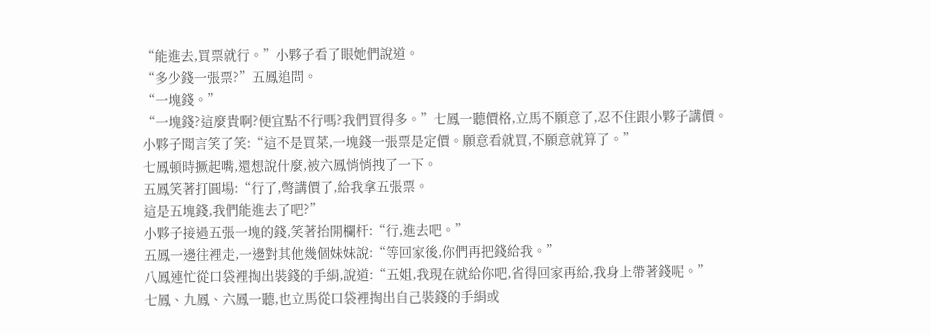“能進去,買票就行。”小夥子看了眼她們說道。
“多少錢一張票?”五鳳追問。
“一塊錢。”
“一塊錢?這麼貴啊?便宜點不行嗎?我們買得多。”七鳳一聽價格,立馬不願意了,忍不住跟小夥子講價。
小夥子聞言笑了笑:“這不是買菜,一塊錢一張票是定價。願意看就買,不願意就算了。”
七鳳頓時撅起嘴,還想說什麼,被六鳳悄悄拽了一下。
五鳳笑著打圓場:“行了,彆講價了,給我拿五張票。
這是五塊錢,我們能進去了吧?”
小夥子接過五張一塊的錢,笑著抬開欄杆:“行,進去吧。”
五鳳一邊往裡走,一邊對其他幾個妹妹說:“等回家後,你們再把錢給我。”
八鳳連忙從口袋裡掏出裝錢的手絹,說道:“五姐,我現在就給你吧,省得回家再給,我身上帶著錢呢。”
七鳳、九鳳、六鳳一聽,也立馬從口袋裡掏出自己裝錢的手絹或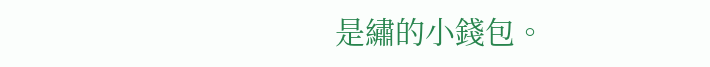是繡的小錢包。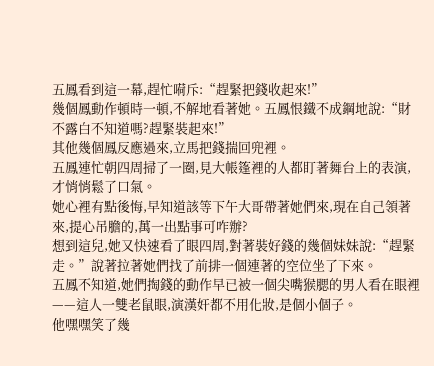五鳳看到這一幕,趕忙嗬斥:“趕緊把錢收起來!”
幾個鳳動作頓時一頓,不解地看著她。五鳳恨鐵不成鋼地說:“財不露白不知道嗎?趕緊裝起來!”
其他幾個鳳反應過來,立馬把錢揣回兜裡。
五鳳連忙朝四周掃了一圈,見大帳篷裡的人都盯著舞台上的表演,才悄悄鬆了口氣。
她心裡有點後悔,早知道該等下午大哥帶著她們來,現在自己領著來,提心吊膽的,萬一出點事可咋辦?
想到這兒,她又快速看了眼四周,對著裝好錢的幾個妹妹說:“趕緊走。”說著拉著她們找了前排一個連著的空位坐了下來。
五鳳不知道,她們掏錢的動作早已被一個尖嘴猴腮的男人看在眼裡——這人一雙老鼠眼,演漢奸都不用化妝,是個小個子。
他嘿嘿笑了幾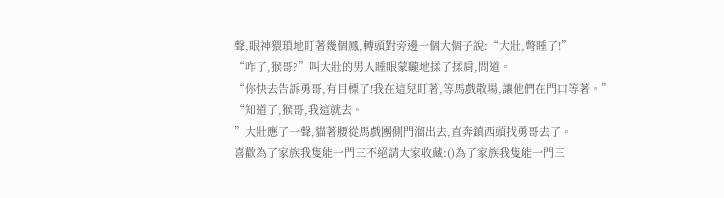聲,眼神猥瑣地盯著幾個鳳,轉頭對旁邊一個大個子說:“大壯,彆睡了!”
“咋了,猴哥?”叫大壯的男人睡眼蒙矓地揉了揉肩,問道。
“你快去告訴勇哥,有目標了!我在這兒盯著,等馬戲散場,讓他們在門口等著。”
“知道了,猴哥,我這就去。
”大壯應了一聲,貓著腰從馬戲團側門溜出去,直奔鎮西頭找勇哥去了。
喜歡為了家族我隻能一門三不絕請大家收藏:()為了家族我隻能一門三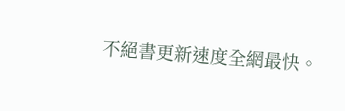不絕書更新速度全網最快。